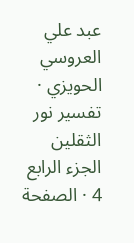عبد علي العروسي الحويزي · تفسير نور الثقلين الجزء الرابع 4 · الصفحة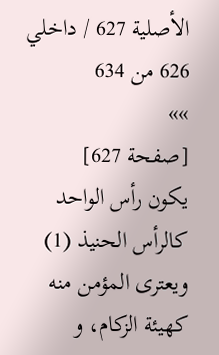الأصلية 627 / داخلي 626 من 634
»»
[صفحة 627]
يكون رأس الواحد كالرأس الحنيذ (1) ويعترى المؤمن منه كهيئة الزكام، و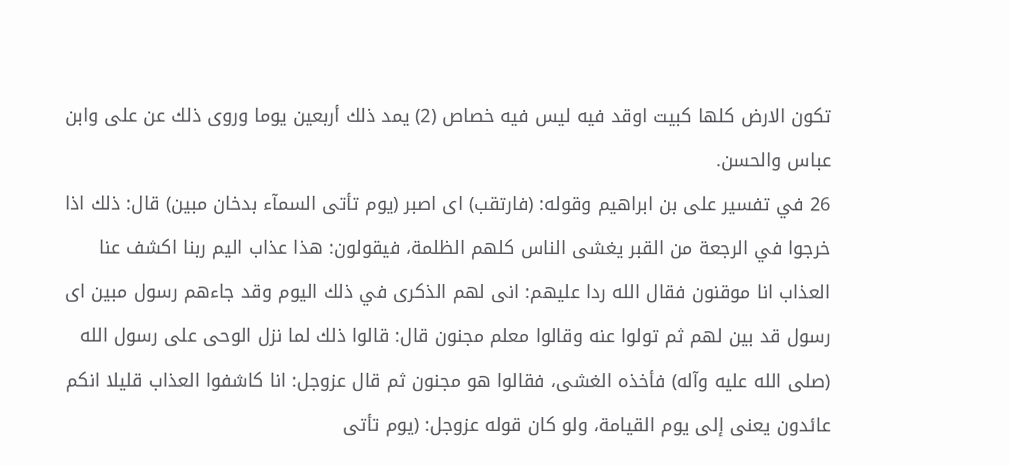تكون الارض كلها كبيت اوقد فيه ليس فيه خصاص (2) يمد ذلك أربعين يوما وروى ذلك عن على وابن عباس والحسن.
26 في تفسير على بن ابراهيم وقوله: (فارتقب) اى اصبر (يوم تأتى السمآء بدخان مبين) قال: ذلك اذا خرجوا في الرجعة من القبر يغشى الناس كلهم الظلمة، فيقولون: هذا عذاب اليم ربنا اكشف عنا العذاب انا موقنون فقال الله ردا عليهم: انى لهم الذكرى في ذلك اليوم وقد جاءهم رسول مبين اى رسول قد بين لهم ثم تولوا عنه وقالوا معلم مجنون قال: قالوا ذلك لما نزل الوحى على رسول الله (صلى الله عليه وآله) فأخذه الغشى، فقالوا هو مجنون ثم قال عزوجل: انا كاشفوا العذاب قليلا انكم عائدون يعنى إلى يوم القيامة، ولو كان قوله عزوجل: (يوم تأتى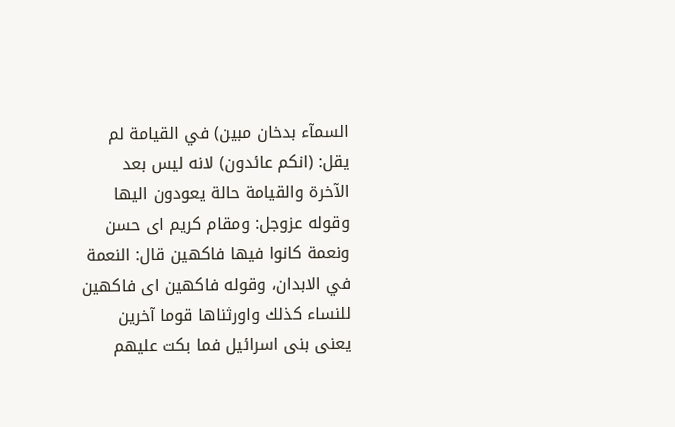السمآء بدخان مبين) في القيامة لم يقل: (انكم عائدون) لانه ليس بعد الآخرة والقيامة حالة يعودون اليها وقوله عزوجل: ومقام كريم اى حسن ونعمة كانوا فيها فاكهين قال: النعمة في الابدان، وقوله فاكهين اى فاكهين للنساء كذلك واورثناها قوما آخرين يعنى بنى اسرائيل فما بكت عليهم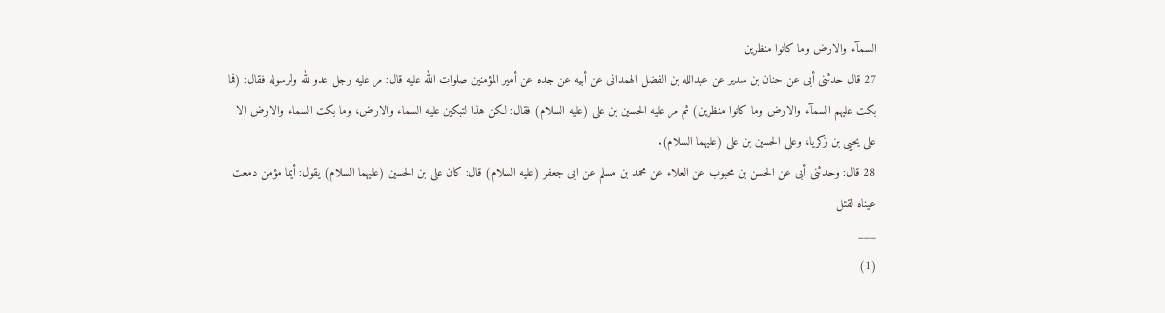السمآء والارض وما كانوا منظرين
27 قال حدثنى أبى عن حنان بن سدير عن عبدالله بن الفضل الهمدانى عن أبيه عن جده عن أمير المؤمنين صلوات الله عليه قال: مر عليه رجل عدو لله ولرسوله فقال: (فما بكت عليهم السمآء والارض وما كانوا منظرين) ثم مر عليه الحسين بن على (عليه السلام) فقال: لكن هذا لتبكين عليه السماء والارض، وما بكت السماء والارض الا على يحيى بن زكريا، وعلى الحسين بن على (عليهما السلام).
28 قال: وحدثنى أبى عن الحسن بن محبوب عن العلاء عن محمد بن مسلم عن ابى جعفر (عليه السلام) قال: كان على بن الحسين (عليهما السلام) يقول: أيما مؤمن دمعت عيناه لقتل
___
(1)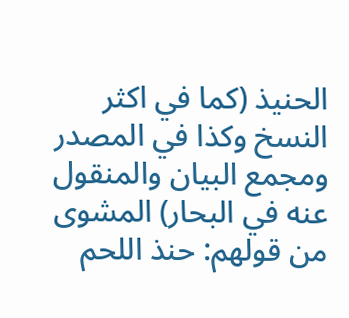الحنيذ (كما في اكثر النسخ وكذا في المصدر ومجمع البيان والمنقول عنه في البحار) المشوى من قولهم: حنذ اللحم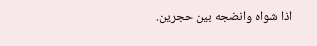اذا شواه وانضجه بين حجرين.